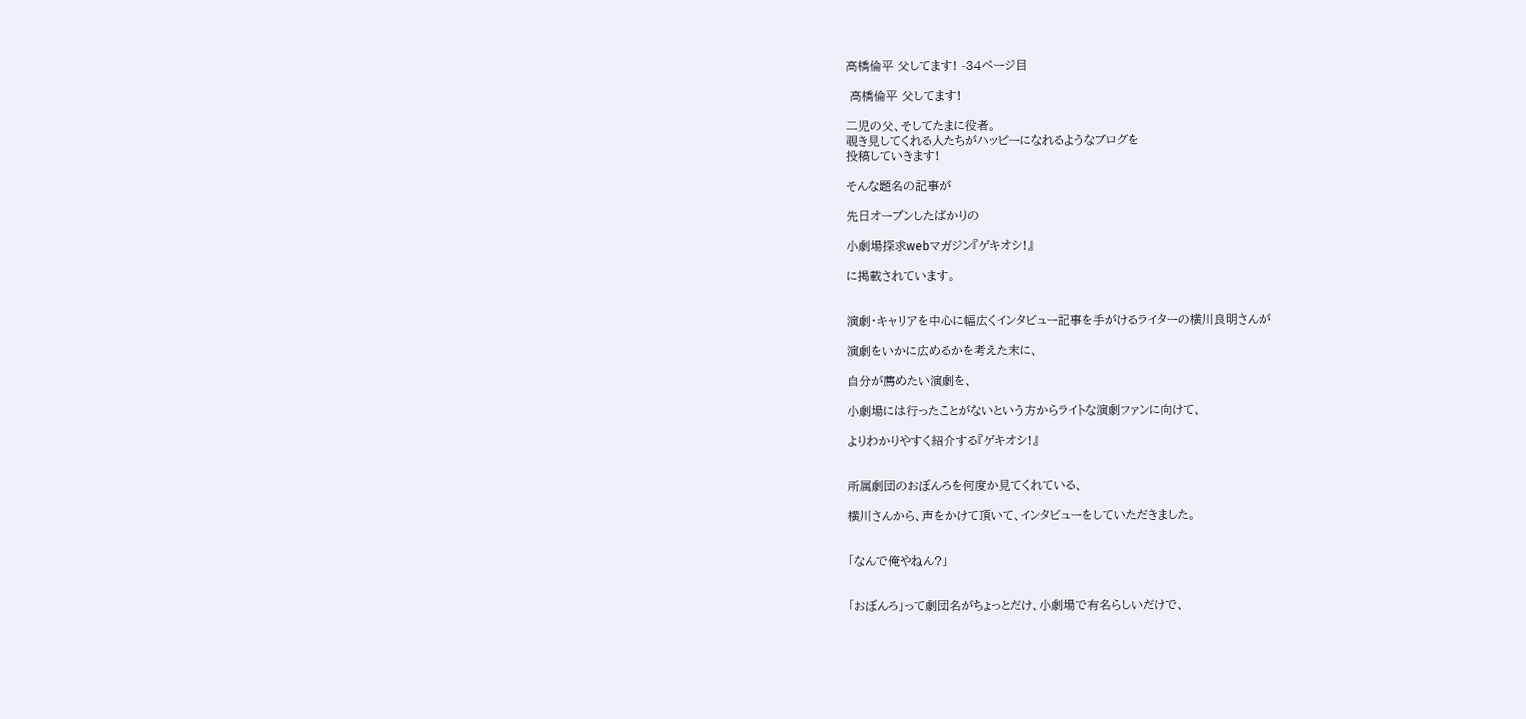高橋倫平 父してます! -34ページ目

 高橋倫平 父してます!

二児の父、そしてたまに役者。
覗き見してくれる人たちがハッピーになれるようなブログを
投稿していきます!

そんな題名の記事が

先日オープンしたばかりの

小劇場探求webマガジン『ゲキオシ!』

に掲載されています。


演劇・キャリアを中心に幅広くインタビュー記事を手がけるライターの横川良明さんが

演劇をいかに広めるかを考えた末に、

自分が薦めたい演劇を、

小劇場には行ったことがないという方からライトな演劇ファンに向けて、

よりわかりやすく紹介する『ゲキオシ!』


所属劇団のおぼんろを何度か見てくれている、

横川さんから、声をかけて頂いて、インタビューをしていただきました。


「なんで俺やねん?」


「おぼんろ」って劇団名がちょっとだけ、小劇場で有名らしいだけで、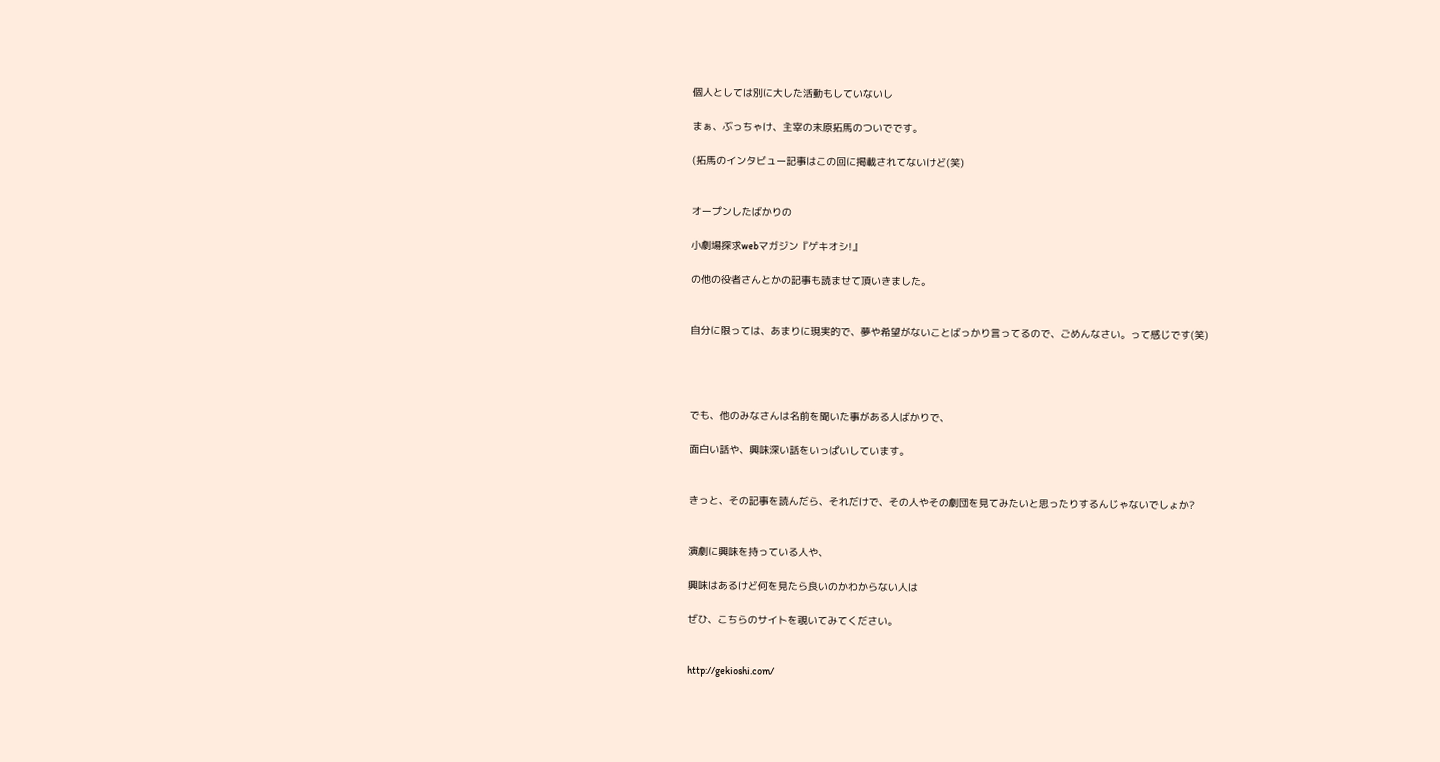個人としては別に大した活動もしていないし

まぁ、ぶっちゃけ、主宰の末原拓馬のついでです。

(拓馬のインタビュー記事はこの回に掲載されてないけど(笑)


オープンしたばかりの

小劇場探求webマガジン『ゲキオシ!』

の他の役者さんとかの記事も読ませて頂いきました。


自分に限っては、あまりに現実的で、夢や希望がないことばっかり言ってるので、ごめんなさい。って感じです(笑)




でも、他のみなさんは名前を聞いた事がある人ばかりで、

面白い話や、興味深い話をいっぱいしています。


きっと、その記事を読んだら、それだけで、その人やその劇団を見てみたいと思ったりするんじゃないでしょか?


演劇に興味を持っている人や、

興味はあるけど何を見たら良いのかわからない人は

ぜひ、こちらのサイトを覗いてみてください。


http://gekioshi.com/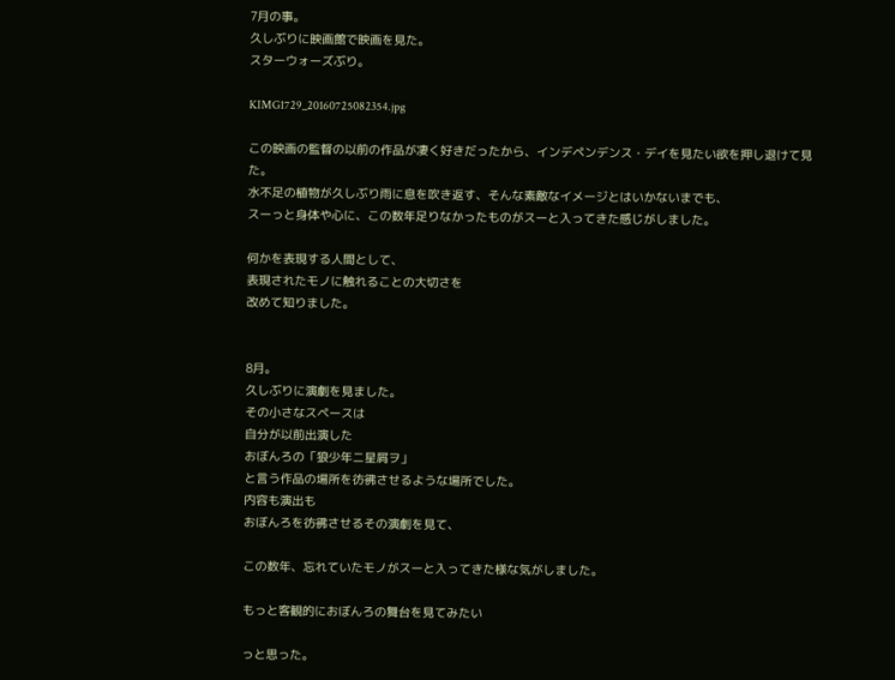7月の事。
久しぶりに映画館で映画を見た。
スターウォーズぶり。

KIMG1729_20160725082354.jpg

この映画の監督の以前の作品が凄く好きだったから、インデペンデンス・デイを見たい欲を押し退けて見た。
水不足の植物が久しぶり雨に息を吹き返す、そんな素敵なイメージとはいかないまでも、
スーっと身体や心に、この数年足りなかったものがスーと入ってきた感じがしました。

何かを表現する人間として、
表現されたモノに触れることの大切さを
改めて知りました。


8月。
久しぶりに演劇を見ました。
その小さなスペースは
自分が以前出演した
おぼんろの「狼少年ニ星屑ヲ」
と言う作品の場所を彷彿させるような場所でした。
内容も演出も
おぼんろを彷彿させるその演劇を見て、

この数年、忘れていたモノがスーと入ってきた様な気がしました。

もっと客観的におぼんろの舞台を見てみたい

っと思った。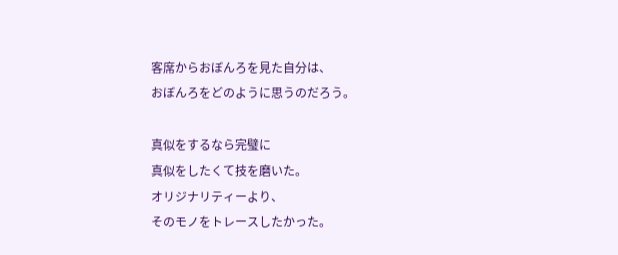客席からおぼんろを見た自分は、
おぼんろをどのように思うのだろう。

真似をするなら完璧に
真似をしたくて技を磨いた。
オリジナリティーより、
そのモノをトレースしたかった。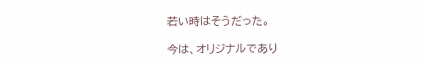若い時はそうだった。

今は、オリジナルであり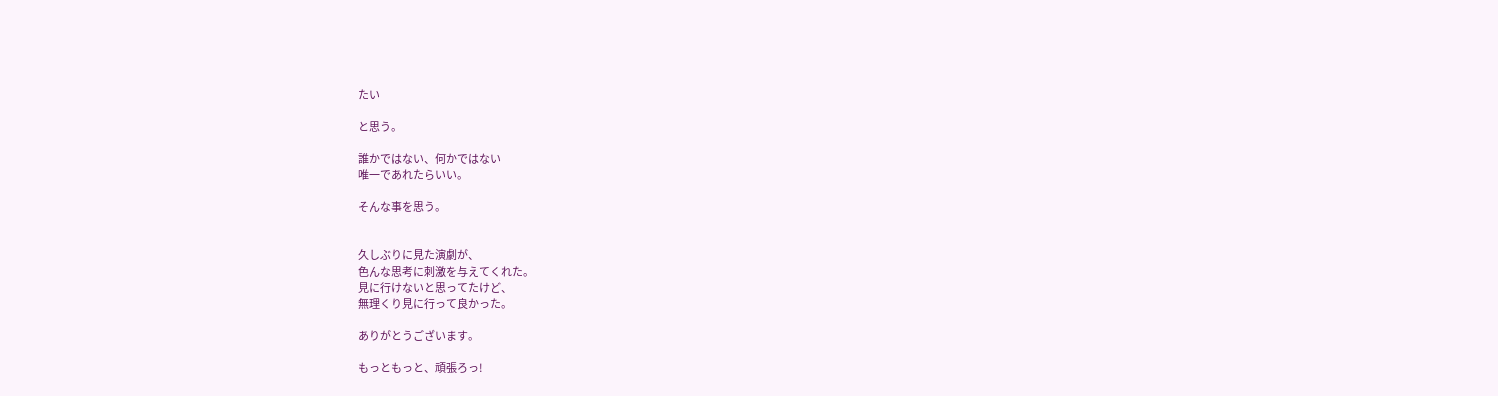たい

と思う。

誰かではない、何かではない
唯一であれたらいい。

そんな事を思う。


久しぶりに見た演劇が、
色んな思考に刺激を与えてくれた。
見に行けないと思ってたけど、
無理くり見に行って良かった。

ありがとうございます。

もっともっと、頑張ろっ!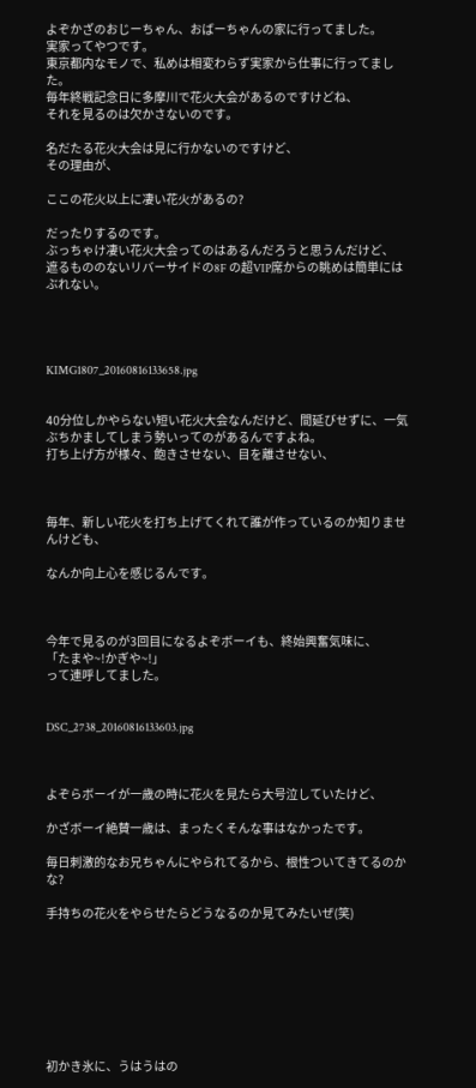よぞかざのおじーちゃん、おばーちゃんの家に行ってました。
実家ってやつです。
東京都内なモノで、私めは相変わらず実家から仕事に行ってました。
毎年終戦記念日に多摩川で花火大会があるのですけどね、
それを見るのは欠かさないのです。

名だたる花火大会は見に行かないのですけど、
その理由が、

ここの花火以上に凄い花火があるの?

だったりするのです。
ぶっちゃけ凄い花火大会ってのはあるんだろうと思うんだけど、
遮るもののないリバーサイドの8F の超VIP席からの眺めは簡単にはぶれない。




KIMG1807_20160816133658.jpg


40分位しかやらない短い花火大会なんだけど、間延びせずに、一気ぶちかましてしまう勢いってのがあるんですよね。
打ち上げ方が様々、飽きさせない、目を離させない、



毎年、新しい花火を打ち上げてくれて誰が作っているのか知りませんけども、

なんか向上心を感じるんです。



今年で見るのが3回目になるよぞボーイも、終始興奮気味に、
「たまや~!かぎや~!」
って連呼してました。


DSC_2738_20160816133603.jpg



よぞらボーイが一歳の時に花火を見たら大号泣していたけど、

かざボーイ絶賛一歳は、まったくそんな事はなかったです。

毎日刺激的なお兄ちゃんにやられてるから、根性ついてきてるのかな?

手持ちの花火をやらせたらどうなるのか見てみたいぜ(笑)








初かき氷に、うはうはの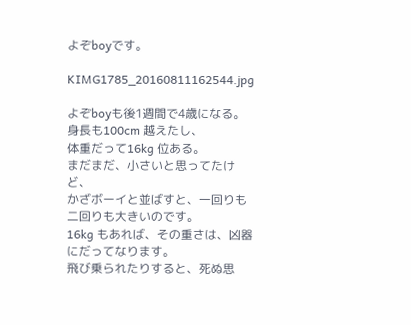よぞboyです。

KIMG1785_20160811162544.jpg

よぞboyも後1週間で4歳になる。
身長も100cm 越えたし、
体重だって16kg 位ある。
まだまだ、小さいと思ってたけど、
かざボーイと並ばすと、一回りも二回りも大きいのです。
16kg もあれば、その重さは、凶器にだってなります。
飛び乗られたりすると、死ぬ思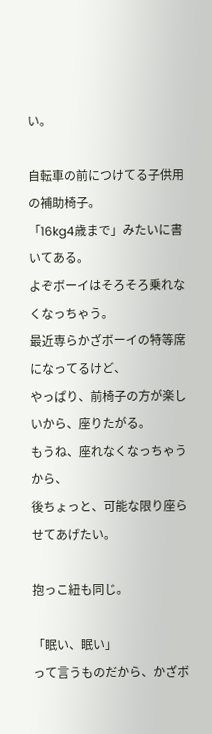い。

自転車の前につけてる子供用の補助椅子。
「16kg4歳まで」みたいに書いてある。
よぞボーイはそろそろ乗れなくなっちゃう。
最近専らかざボーイの特等席になってるけど、
やっぱり、前椅子の方が楽しいから、座りたがる。
もうね、座れなくなっちゃうから、
後ちょっと、可能な限り座らせてあげたい。

抱っこ紐も同じ。

「眠い、眠い」
って言うものだから、かざボ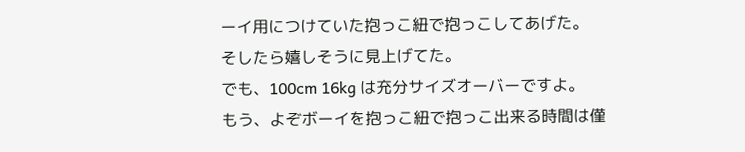ーイ用につけていた抱っこ紐で抱っこしてあげた。
そしたら嬉しそうに見上げてた。
でも、100cm 16kg は充分サイズオーバーですよ。
もう、よぞボーイを抱っこ紐で抱っこ出来る時間は僅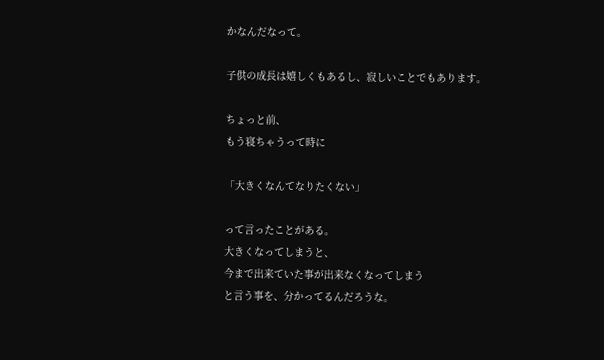かなんだなって。

子供の成長は嬉しくもあるし、寂しいことでもあります。

ちょっと前、
もう寝ちゃうって時に

「大きくなんてなりたくない」

って言ったことがある。
大きくなってしまうと、
今まで出来ていた事が出来なくなってしまう
と言う事を、分かってるんだろうな。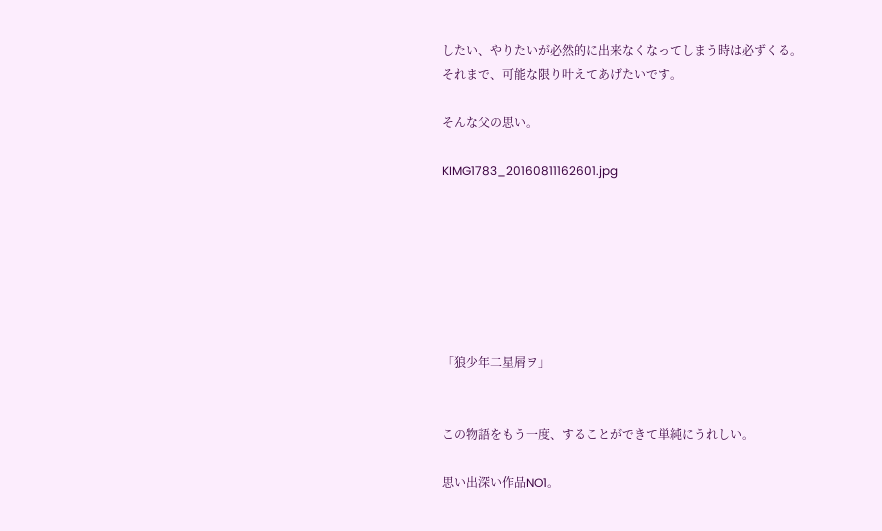したい、やりたいが必然的に出来なくなってしまう時は必ずくる。
それまで、可能な限り叶えてあげたいです。

そんな父の思い。

KIMG1783_20160811162601.jpg







「狼少年二星屑ヲ」


この物語をもう一度、することができて単純にうれしい。

思い出深い作品NO1。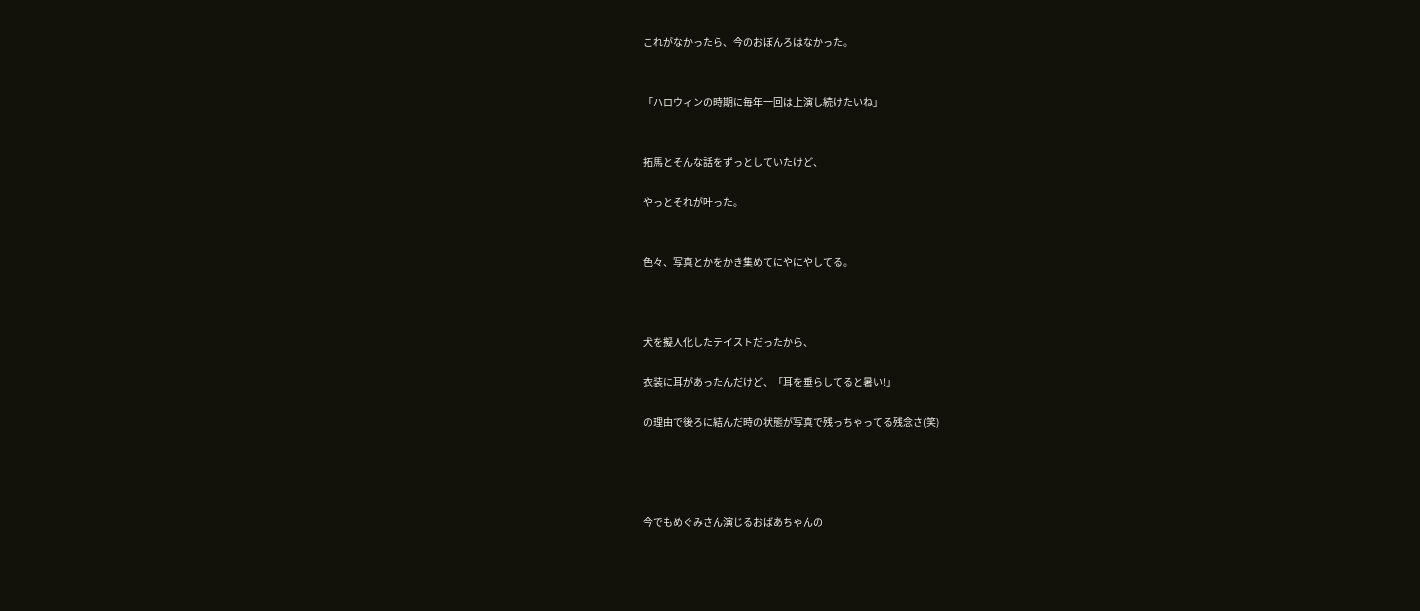これがなかったら、今のおぼんろはなかった。


「ハロウィンの時期に毎年一回は上演し続けたいね」


拓馬とそんな話をずっとしていたけど、

やっとそれが叶った。


色々、写真とかをかき集めてにやにやしてる。



犬を擬人化したテイストだったから、

衣装に耳があったんだけど、「耳を垂らしてると暑い!」

の理由で後ろに結んだ時の状態が写真で残っちゃってる残念さ(笑)




今でもめぐみさん演じるおばあちゃんの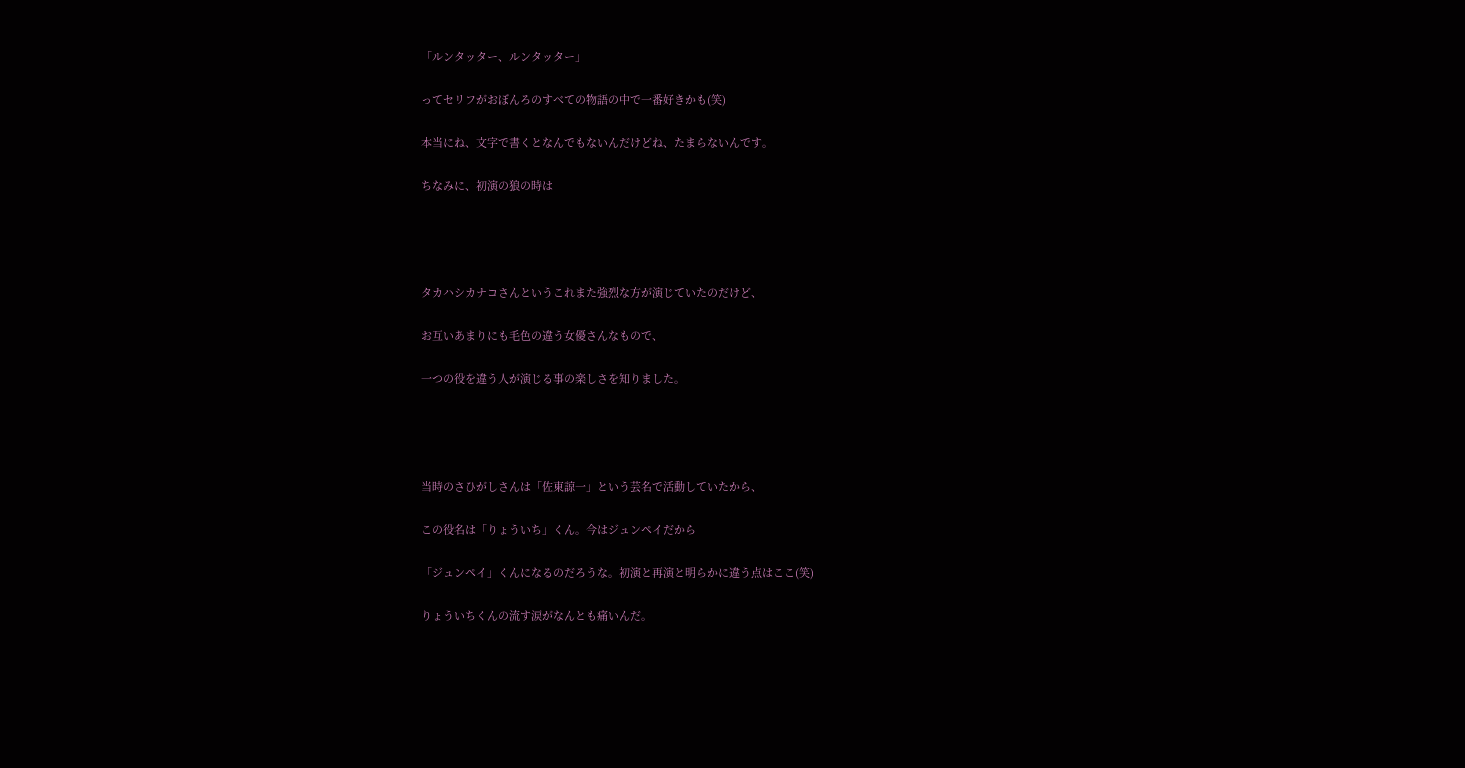「ルンタッター、ルンタッター」

ってセリフがおぼんろのすべての物語の中で一番好きかも(笑)

本当にね、文字で書くとなんでもないんだけどね、たまらないんです。

ちなみに、初演の狼の時は




タカハシカナコさんというこれまた強烈な方が演じていたのだけど、

お互いあまりにも毛色の違う女優さんなもので、

一つの役を違う人が演じる事の楽しさを知りました。




当時のさひがしさんは「佐東諒一」という芸名で活動していたから、

この役名は「りょういち」くん。今はジュンペイだから

「ジュンペイ」くんになるのだろうな。初演と再演と明らかに違う点はここ(笑)

りょういちくんの流す涙がなんとも痛いんだ。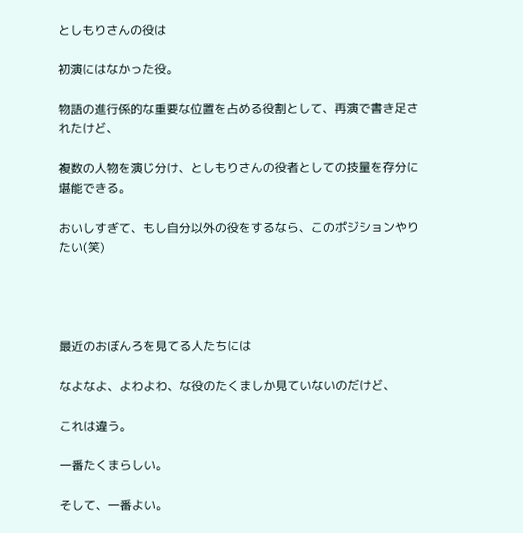としもりさんの役は

初演にはなかった役。

物語の進行係的な重要な位置を占める役割として、再演で書き足されたけど、

複数の人物を演じ分け、としもりさんの役者としての技量を存分に堪能できる。

おいしすぎて、もし自分以外の役をするなら、このポジションやりたい(笑)




最近のおぼんろを見てる人たちには

なよなよ、よわよわ、な役のたくましか見ていないのだけど、

これは違う。

一番たくまらしい。

そして、一番よい。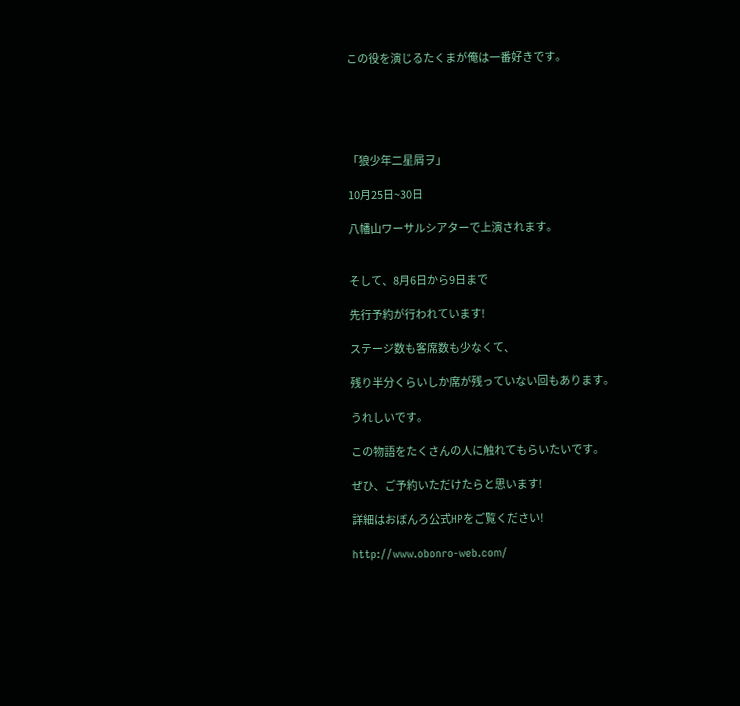この役を演じるたくまが俺は一番好きです。





「狼少年二星屑ヲ」

10月25日~30日

八幡山ワーサルシアターで上演されます。


そして、8月6日から9日まで

先行予約が行われています!

ステージ数も客席数も少なくて、

残り半分くらいしか席が残っていない回もあります。

うれしいです。

この物語をたくさんの人に触れてもらいたいです。

ぜひ、ご予約いただけたらと思います!

詳細はおぼんろ公式HPをご覧ください!

http://www.obonro-web.com/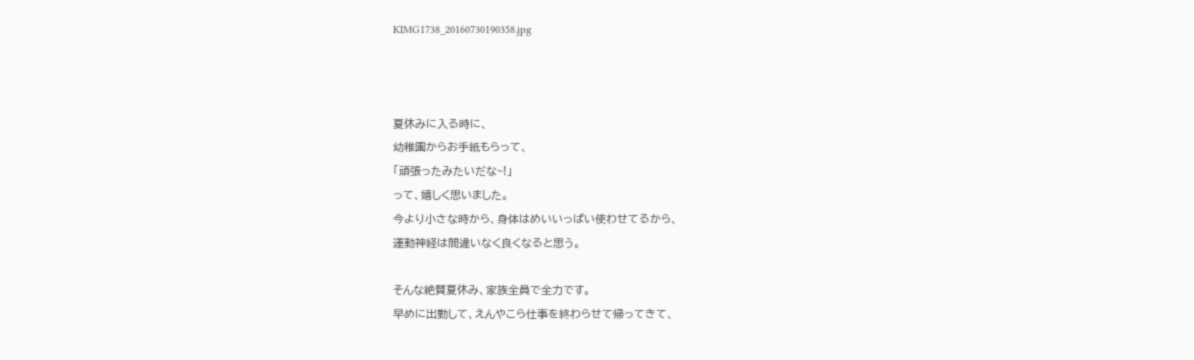KIMG1738_20160730190358.jpg



夏休みに入る時に、
幼稚園からお手紙もらって、
「頑張ったみたいだな~!」
って、嬉しく思いました。
今より小さな時から、身体はめいいっぱい使わせてるから、
運動神経は間違いなく良くなると思う。

そんな絶賛夏休み、家族全員で全力です。
早めに出勤して、えんやこら仕事を終わらせて帰ってきて、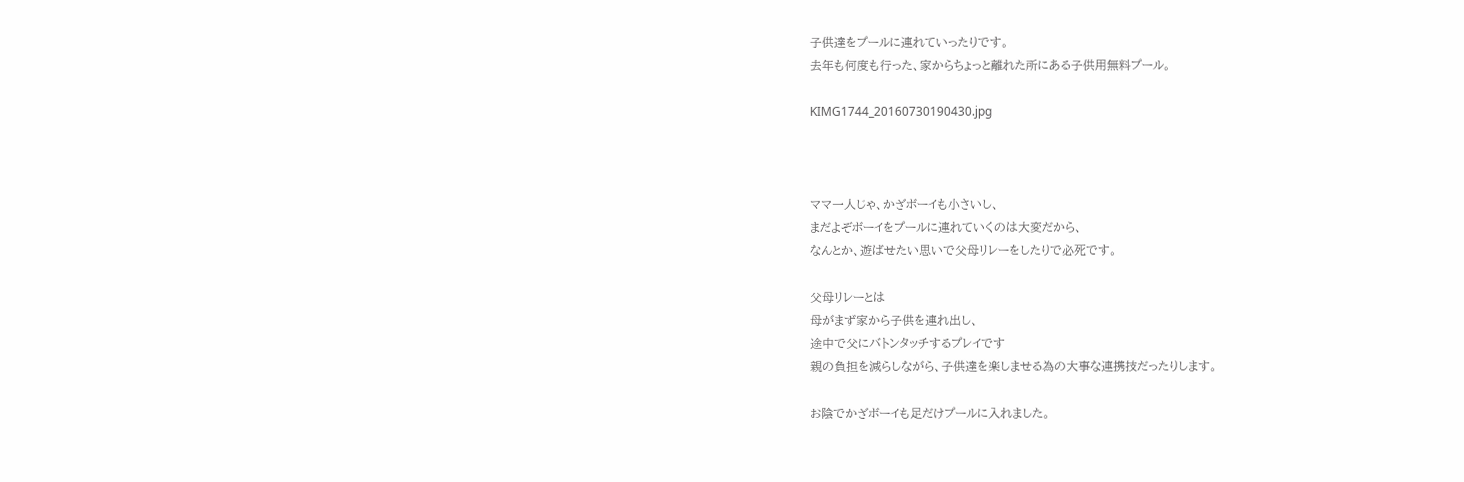子供達をプールに連れていったりです。
去年も何度も行った、家からちょっと離れた所にある子供用無料プール。

KIMG1744_20160730190430.jpg



ママ一人じゃ、かざボーイも小さいし、
まだよぞボーイをプールに連れていくのは大変だから、
なんとか、遊ばせたい思いで父母リレーをしたりで必死です。

父母リレーとは
母がまず家から子供を連れ出し、
途中で父にバトンタッチするプレイです
親の負担を減らしながら、子供達を楽しませる為の大事な連携技だったりします。

お陰でかざボーイも足だけプールに入れました。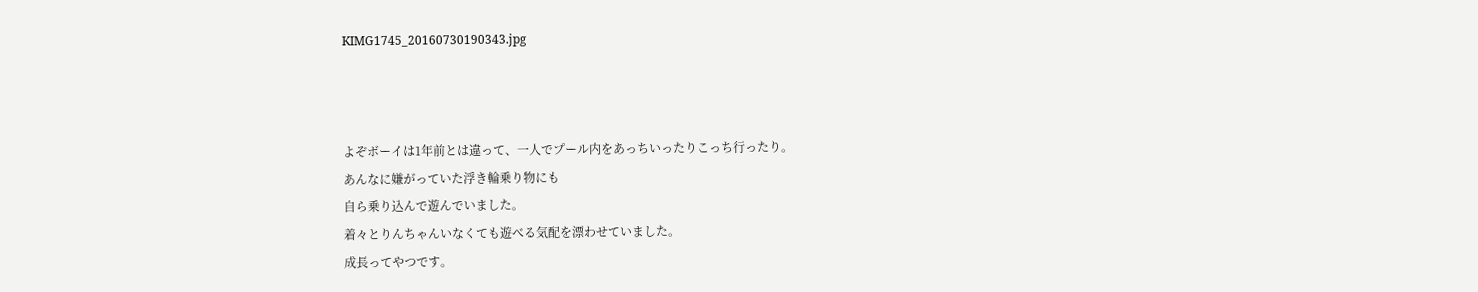KIMG1745_20160730190343.jpg



よぞボーイは1年前とは違って、一人でプール内をあっちいったりこっち行ったり。
あんなに嫌がっていた浮き輪乗り物にも
自ら乗り込んで遊んでいました。
着々とりんちゃんいなくても遊べる気配を漂わせていました。
成長ってやつです。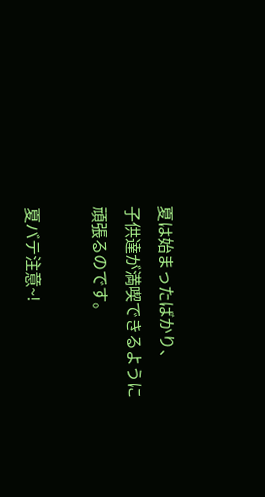夏は始まったばかり、
子供達が満喫できるように
頑張るのです。

夏バテ注意~!